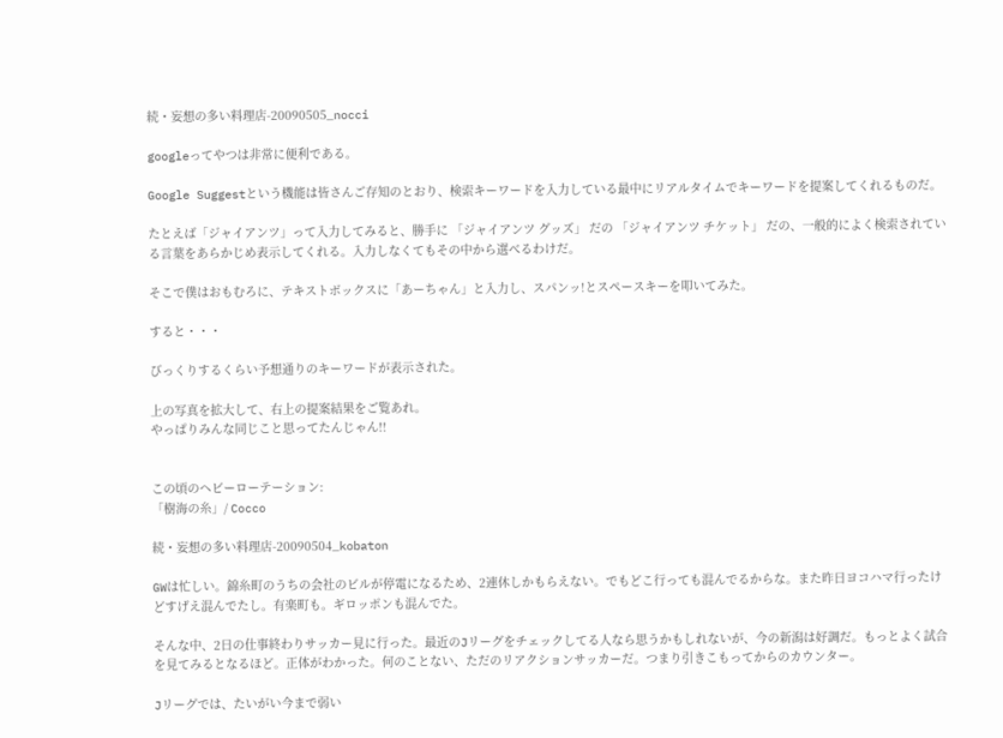続・妄想の多い料理店-20090505_nocci

googleってやつは非常に便利である。

Google Suggestという機能は皆さんご存知のとおり、検索キーワードを入力している最中にリアルタイムでキーワードを提案してくれるものだ。

たとえば「ジャイアンツ」って入力してみると、勝手に 「ジャイアンツ グッズ」 だの 「ジャイアンツ チケット」 だの、一般的によく検索されている言葉をあらかじめ表示してくれる。入力しなくてもその中から選べるわけだ。

そこで僕はおもむろに、テキストボックスに「あーちゃん」と入力し、スパンッ!とスペースキーを叩いてみた。

すると・・・

びっくりするくらい予想通りのキーワードが表示された。

上の写真を拡大して、右上の提案結果をご覧あれ。
やっぱりみんな同じこと思ってたんじゃん!!


この頃のヘビーローテーション:
「樹海の糸」/ Cocco

続・妄想の多い料理店-20090504_kobaton

GWは忙しい。錦糸町のうちの会社のビルが停電になるため、2連休しかもらえない。でもどこ行っても混んでるからな。また昨日ヨコハマ行ったけどすげえ混んでたし。有楽町も。ギロッポンも混んでた。

そんな中、2日の仕事終わりサッカー見に行った。最近のJリーグをチェックしてる人なら思うかもしれないが、今の新潟は好調だ。もっとよく試合を見てみるとなるほど。正体がわかった。何のことない、ただのリアクションサッカーだ。つまり引きこもってからのカウンター。

Jリーグでは、たいがい今まで弱い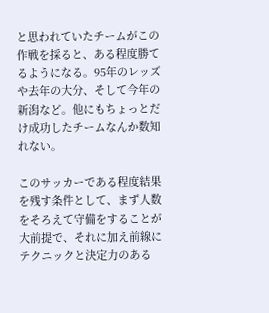と思われていたチームがこの作戦を採ると、ある程度勝てるようになる。95年のレッズや去年の大分、そして今年の新潟など。他にもちょっとだけ成功したチームなんか数知れない。

このサッカーである程度結果を残す条件として、まず人数をそろえて守備をすることが大前提で、それに加え前線にテクニックと決定力のある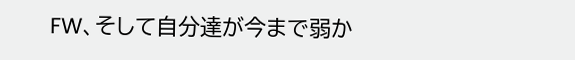FW、そして自分達が今まで弱か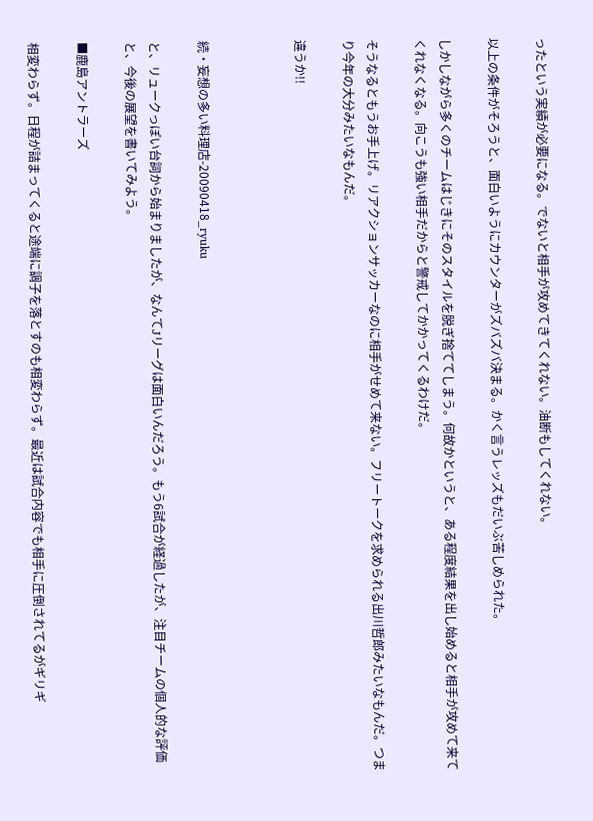ったという実績が必要になる。でないと相手が攻めてきてくれない。油断もしてくれない。

以上の条件がそろうと、面白いようにカウンターがズバズバ決まる。かく言うレッズもだいぶ苦しめられた。

しかしながら多くのチームはじきにそのスタイルを脱ぎ捨ててしまう。何故かというと、ある程度結果を出し始めると相手が攻めて来てくれなくなる。向こうも強い相手だからと警戒してかかってくるわけだ。

そうなるともうお手上げ。リアクションサッカーなのに相手がせめて来ない。フリートークを求められる出川哲郎みたいなもんだ。つまり今年の大分みたいなもんだ。

違うか!!



続・妄想の多い料理店-20090418_ryuku

と、リュークっぽい台詞から始まりましたが、なんてJリーグは面白いんだろう。もう6試合が経過したが、注目チームの個人的な評価と、今後の展望を書いてみよう。

■鹿島アントラーズ

相変わらず。日程が詰まってくると途端に調子を落とすのも相変わらず。最近は試合内容でも相手に圧倒されてるがギリギ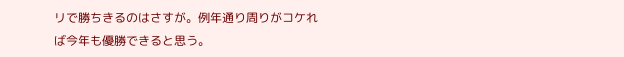リで勝ちきるのはさすが。例年通り周りがコケれば今年も優勝できると思う。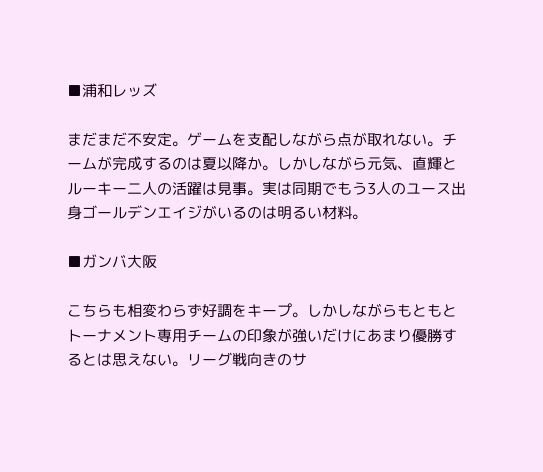■浦和レッズ

まだまだ不安定。ゲームを支配しながら点が取れない。チームが完成するのは夏以降か。しかしながら元気、直輝とルーキー二人の活躍は見事。実は同期でもう3人のユース出身ゴールデンエイジがいるのは明るい材料。

■ガンバ大阪

こちらも相変わらず好調をキープ。しかしながらもともとトーナメント専用チームの印象が強いだけにあまり優勝するとは思えない。リーグ戦向きのサ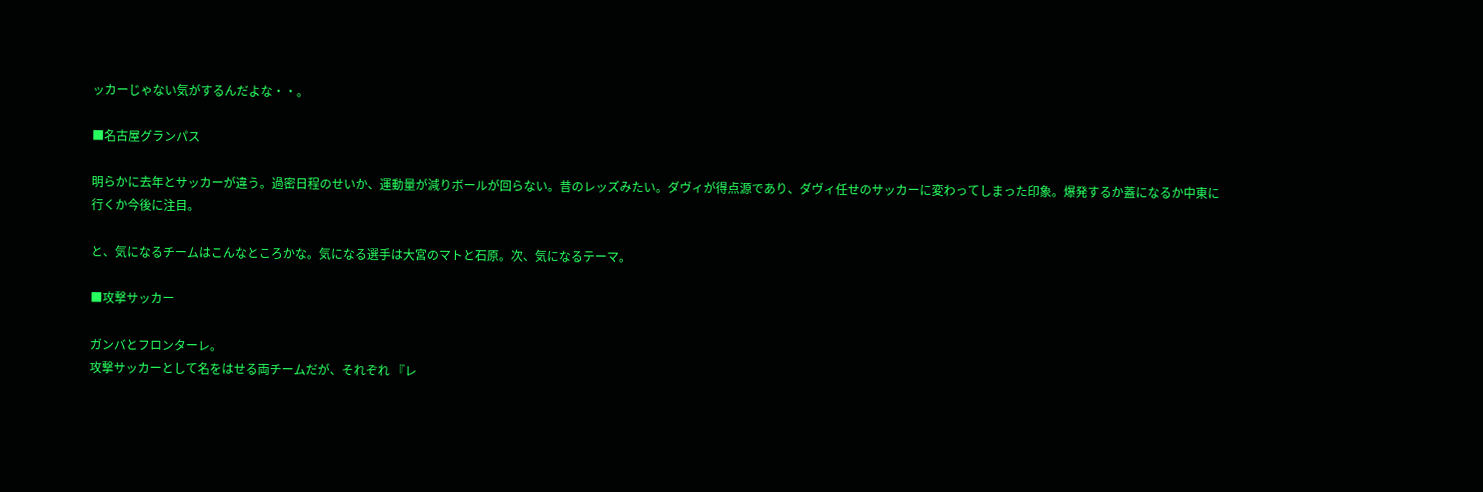ッカーじゃない気がするんだよな・・。

■名古屋グランパス

明らかに去年とサッカーが違う。過密日程のせいか、運動量が減りボールが回らない。昔のレッズみたい。ダヴィが得点源であり、ダヴィ任せのサッカーに変わってしまった印象。爆発するか蓋になるか中東に行くか今後に注目。

と、気になるチームはこんなところかな。気になる選手は大宮のマトと石原。次、気になるテーマ。

■攻撃サッカー

ガンバとフロンターレ。
攻撃サッカーとして名をはせる両チームだが、それぞれ 『レ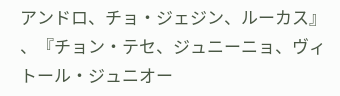アンドロ、チョ・ジェジン、ルーカス』 、『チョン・テセ、ジュニーニョ、ヴィトール・ジュニオー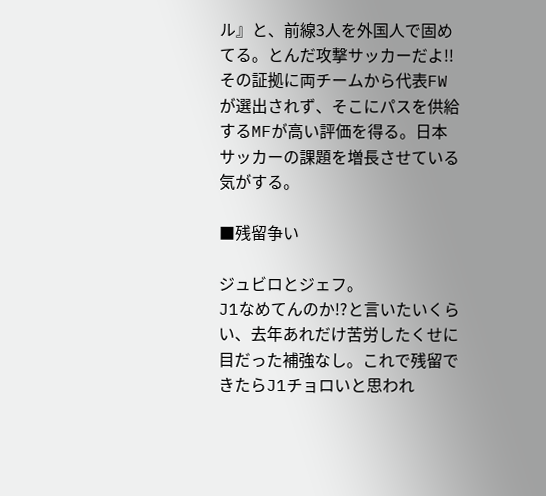ル』と、前線3人を外国人で固めてる。とんだ攻撃サッカーだよ!!その証拠に両チームから代表FWが選出されず、そこにパスを供給するMFが高い評価を得る。日本サッカーの課題を増長させている気がする。

■残留争い

ジュビロとジェフ。
J1なめてんのか!?と言いたいくらい、去年あれだけ苦労したくせに目だった補強なし。これで残留できたらJ1チョロいと思われ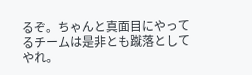るぞ。ちゃんと真面目にやってるチームは是非とも蹴落としてやれ。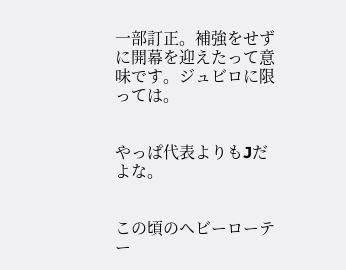一部訂正。補強をせずに開幕を迎えたって意味です。ジュビロに限っては。


やっぱ代表よりもJだよな。


この頃のヘビーローテー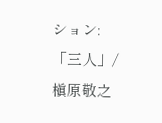ション:
「三人」/ 槇原敬之